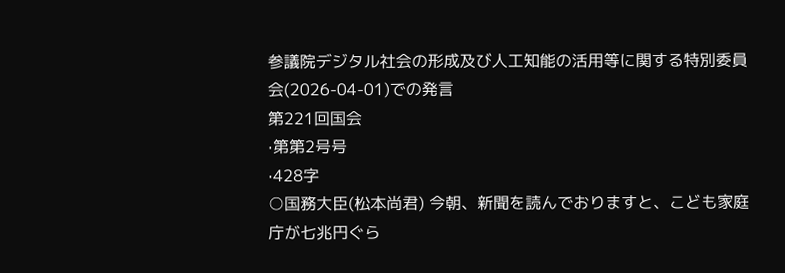参議院デジタル社会の形成及び人工知能の活用等に関する特別委員会(2026-04-01)での発言
第221回国会
·第第2号号
·428字
○国務大臣(松本尚君) 今朝、新聞を読んでおりますと、こども家庭庁が七兆円ぐら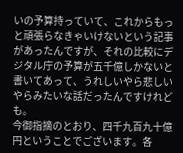いの予算持っていて、これからもっと頑張らなきゃいけないという記事があったんですが、それの比較にデジタル庁の予算が五千億しかないと書いてあって、うれしいやら悲しいやらみたいな話だったんですけれども。
今御指摘のとおり、四千九百九十億円ということでございます。各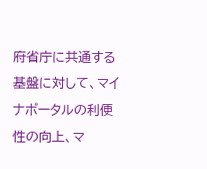府省庁に共通する基盤に対して、マイナポータルの利便性の向上、マ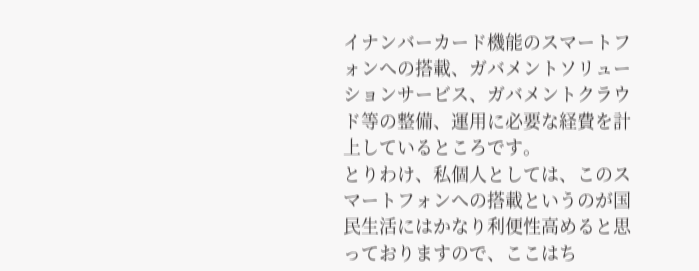イナンバーカード機能のスマートフォンへの搭載、ガバメントソリューションサービス、ガバメントクラウド等の整備、運用に必要な経費を計上しているところです。
とりわけ、私個人としては、このスマートフォンへの搭載というのが国民生活にはかなり利便性高めると思っておりますので、ここはち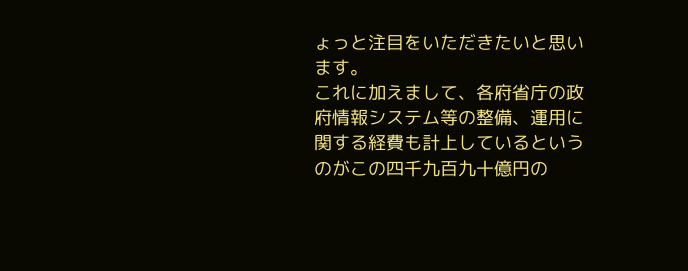ょっと注目をいただきたいと思います。
これに加えまして、各府省庁の政府情報システム等の整備、運用に関する経費も計上しているというのがこの四千九百九十億円の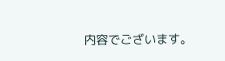内容でございます。